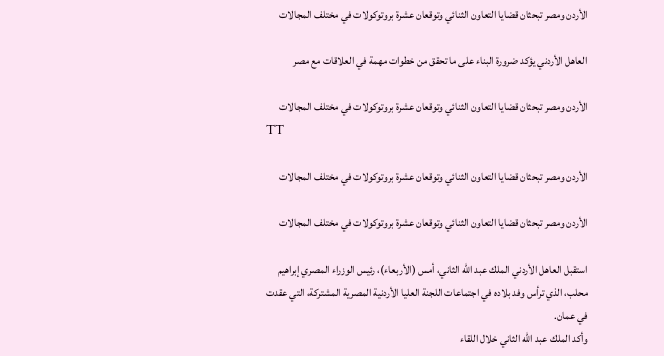الأردن ومصر تبحثان قضايا التعاون الثنائي وتوقعان عشرة بروتوكولات في مختلف المجالات

العاهل الأردني يؤكد ضرورة البناء على ما تحقق من خطوات مهمة في العلاقات مع مصر

الأردن ومصر تبحثان قضايا التعاون الثنائي وتوقعان عشرة بروتوكولات في مختلف المجالات
TT

الأردن ومصر تبحثان قضايا التعاون الثنائي وتوقعان عشرة بروتوكولات في مختلف المجالات

الأردن ومصر تبحثان قضايا التعاون الثنائي وتوقعان عشرة بروتوكولات في مختلف المجالات

استقبل العاهل الأردني الملك عبد الله الثاني، أمس (الأربعاء)، رئيس الوزراء المصري إبراهيم محلب، الذي ترأس وفد بلاده في اجتماعات اللجنة العليا الأردنية المصرية المشتركة، التي عقدت في عمان.
وأكد الملك عبد الله الثاني خلال اللقاء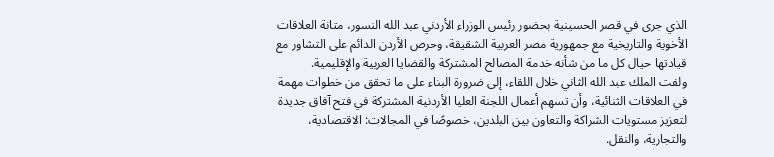الذي جرى في قصر الحسينية بحضور رئيس الوزراء الأردني عبد الله النسور، متانة العلاقات الأخوية والتاريخية مع جمهورية مصر العربية الشقيقة، وحرص الأردن الدائم على التشاور مع قيادتها حيال كل ما من شأنه خدمة المصالح المشتركة والقضايا العربية والإقليمية.
ولفت الملك عبد الله الثاني خلال اللقاء، إلى ضرورة البناء على ما تحقق من خطوات مهمة في العلاقات الثنائية، وأن تسهم أعمال اللجنة العليا الأردنية المشتركة في فتح آفاق جديدة لتعزيز مستويات الشراكة والتعاون بين البلدين، خصوصًا في المجالات: الاقتصادية، والتجارية، والنقل.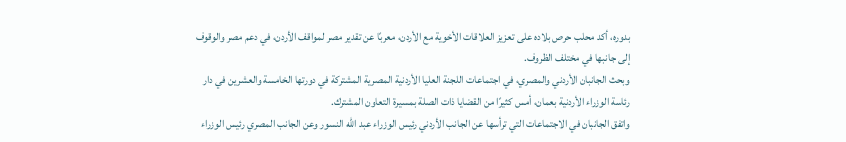بدوره، أكد محلب حرص بلاده على تعزيز العلاقات الأخوية مع الأردن، معربًا عن تقدير مصر لمواقف الأردن، في دعم مصر والوقوف إلى جانبها في مختلف الظروف.
وبحث الجانبان الأردني والمصري، في اجتماعات اللجنة العليا الأردنية المصرية المشتركة في دورتها الخامسة والعشرين في دار رئاسة الوزراء الأردنية بعمان، أمس كثيرًا من القضايا ذات الصلة بمسيرة التعاون المشترك.
واتفق الجانبان في الاجتماعات التي ترأسها عن الجانب الأردني رئيس الوزراء عبد الله النسور وعن الجانب المصري رئيس الوزراء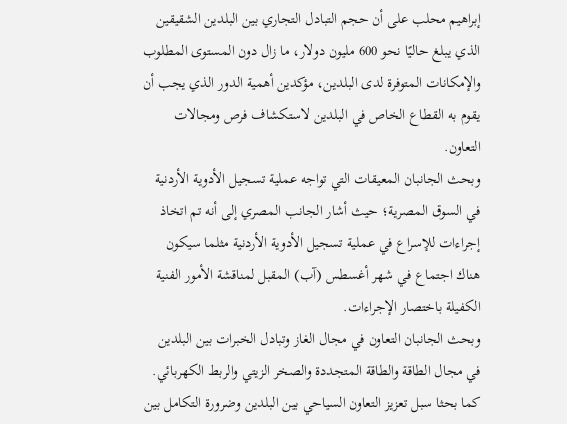إبراهيم محلب على أن حجم التبادل التجاري بين البلدين الشقيقين الذي يبلغ حاليًا نحو 600 مليون دولار، ما زال دون المستوى المطلوب والإمكانات المتوفرة لدى البلدين، مؤكدين أهمية الدور الذي يجب أن يقوم به القطاع الخاص في البلدين لاستكشاف فرص ومجالات التعاون.
وبحث الجانبان المعيقات التي تواجه عملية تسجيل الأدوية الأردنية في السوق المصرية؛ حيث أشار الجانب المصري إلى أنه تم اتخاذ إجراءات للإسراع في عملية تسجيل الأدوية الأردنية مثلما سيكون هناك اجتماع في شهر أغسطس (آب) المقبل لمناقشة الأمور الفنية الكفيلة باختصار الإجراءات.
وبحث الجانبان التعاون في مجال الغاز وتبادل الخبرات بين البلدين في مجال الطاقة والطاقة المتجددة والصخر الزيتي والربط الكهربائي.
كما بحثا سبل تعزيز التعاون السياحي بين البلدين وضرورة التكامل بين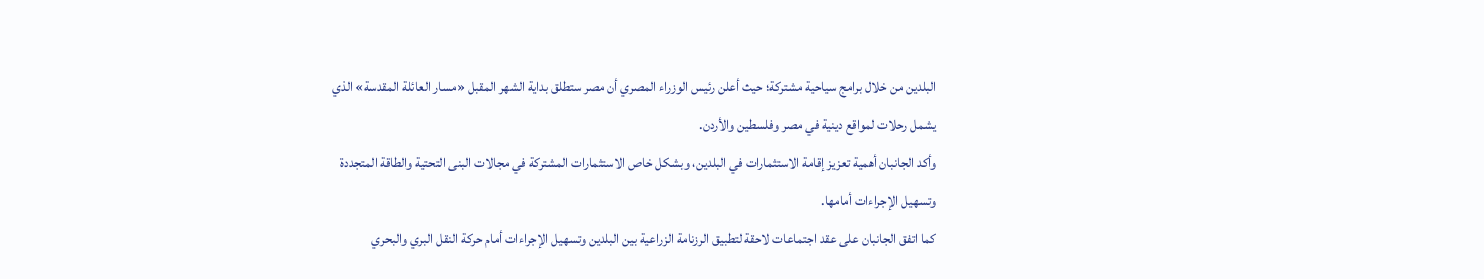البلدين من خلال برامج سياحية مشتركة؛ حيث أعلن رئيس الوزراء المصري أن مصر ستطلق بداية الشهر المقبل «مسار العائلة المقدسة» الذي يشمل رحلات لمواقع دينية في مصر وفلسطين والأردن.
وأكد الجانبان أهمية تعزيز إقامة الاستثمارات في البلدين، وبشكل خاص الاستثمارات المشتركة في مجالات البنى التحتية والطاقة المتجددة وتسهيل الإجراءات أمامها.
كما اتفق الجانبان على عقد اجتماعات لاحقة لتطبيق الرزنامة الزراعية بين البلدين وتسهيل الإجراءات أمام حركة النقل البري والبحري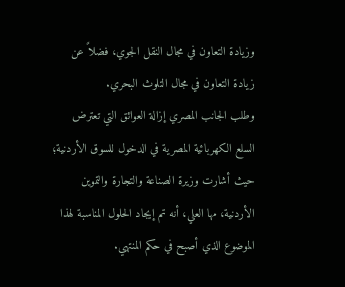وزيادة التعاون في مجال النقل الجوي، فضلاً عن زيادة التعاون في مجال التلوث البحري.
وطلب الجانب المصري إزالة العوائق التي تعترض السلع الكهربائية المصرية في الدخول للسوق الأردنية؛ حيث أشارت وزيرة الصناعة والتجارة والتموين الأردنية، مها العلي، أنه تم إيجاد الحلول المناسبة لهذا الموضوع الذي أصبح في حكم المنتهي.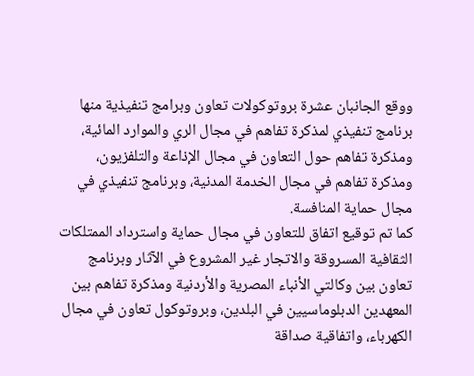ووقع الجانبان عشرة بروتوكولات تعاون وبرامج تنفيذية منها برنامج تنفيذي لمذكرة تفاهم في مجال الري والموارد المائية، ومذكرة تفاهم حول التعاون في مجال الإذاعة والتلفزيون، ومذكرة تفاهم في مجال الخدمة المدنية، وبرنامج تنفيذي في مجال حماية المنافسة.
كما تم توقيع اتفاق للتعاون في مجال حماية واسترداد الممتلكات الثقافية المسروقة والاتجار غير المشروع في الآثار وبرنامج تعاون بين وكالتي الأنباء المصرية والأردنية ومذكرة تفاهم بين المعهدين الدبلوماسيين في البلدين، وبروتوكول تعاون في مجال الكهرباء، واتفاقية صداقة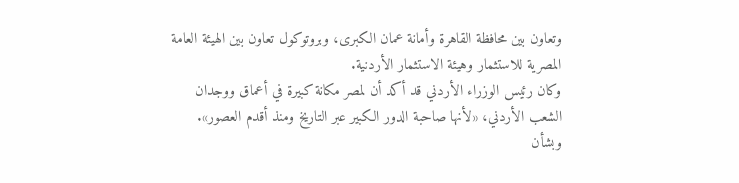وتعاون بين محافظة القاهرة وأمانة عمان الكبرى، وبروتوكول تعاون بين الهيئة العامة المصرية للاستثمار وهيئة الاستثمار الأردنية.
وكان رئيس الوزراء الأردني قد أكد أن لمصر مكانة كبيرة في أعماق ووجدان الشعب الأردني، «لأنها صاحبة الدور الكبير عبر التاريخ ومنذ أقدم العصور».
وبشأن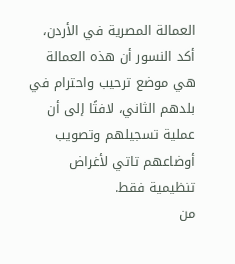العمالة المصرية في الأردن، أكد النسور أن هذه العمالة هي موضع ترحيب واحترام في بلدهم الثاني، لافتًا إلى أن عملية تسجيلهم وتصويب أوضاعهم تاتي لأغراض تنظيمية فقط.
من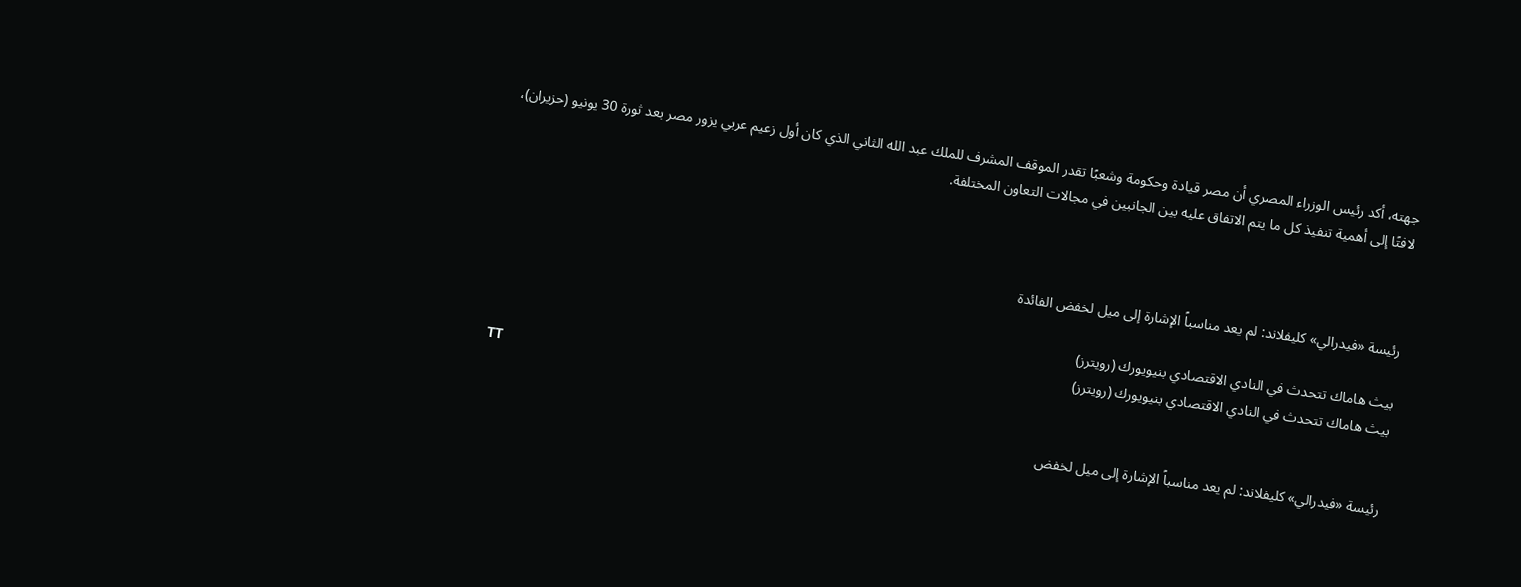جهته، أكد رئيس الوزراء المصري أن مصر قيادة وحكومة وشعبًا تقدر الموقف المشرف للملك عبد الله الثاني الذي كان أول زعيم عربي يزور مصر بعد ثورة 30 يونيو (حزيران)، لافتًا إلى أهمية تنفيذ كل ما يتم الاتفاق عليه بين الجانبين في مجالات التعاون المختلفة.



رئيسة «فيدرالي» كليفلاند: لم يعد مناسباً الإشارة إلى ميل لخفض الفائدة

بيث هاماك تتحدث في النادي الاقتصادي بنيويورك (رويترز)
بيث هاماك تتحدث في النادي الاقتصادي بنيويورك (رويترز)
TT

رئيسة «فيدرالي» كليفلاند: لم يعد مناسباً الإشارة إلى ميل لخفض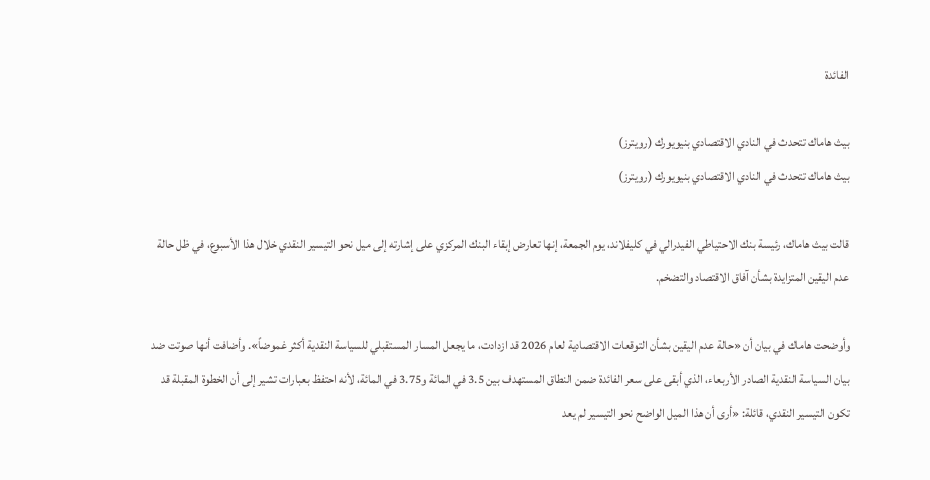الفائدة

بيث هاماك تتحدث في النادي الاقتصادي بنيويورك (رويترز)
بيث هاماك تتحدث في النادي الاقتصادي بنيويورك (رويترز)

قالت بيث هاماك، رئيسة بنك الاحتياطي الفيدرالي في كليفلاند، يوم الجمعة، إنها تعارض إبقاء البنك المركزي على إشارته إلى ميل نحو التيسير النقدي خلال هذا الأسبوع، في ظل حالة عدم اليقين المتزايدة بشأن آفاق الاقتصاد والتضخم.

وأوضحت هاماك في بيان أن «حالة عدم اليقين بشأن التوقعات الاقتصادية لعام 2026 قد ازدادت، ما يجعل المسار المستقبلي للسياسة النقدية أكثر غموضاً». وأضافت أنها صوتت ضد بيان السياسة النقدية الصادر الأربعاء، الذي أبقى على سعر الفائدة ضمن النطاق المستهدف بين 3.5 في المائة و3.75 في المائة، لأنه احتفظ بعبارات تشير إلى أن الخطوة المقبلة قد تكون التيسير النقدي، قائلة: «أرى أن هذا الميل الواضح نحو التيسير لم يعد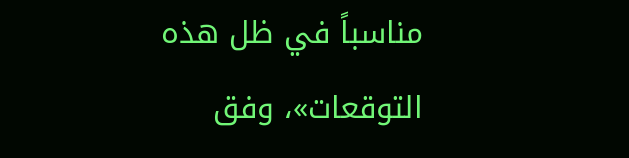مناسباً في ظل هذه التوقعات»، وفق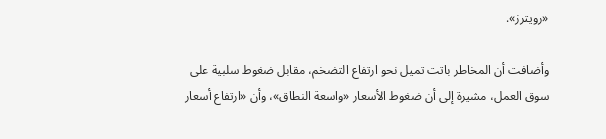«رويترز».

وأضافت أن المخاطر باتت تميل نحو ارتفاع التضخم، مقابل ضغوط سلبية على سوق العمل، مشيرة إلى أن ضغوط الأسعار «واسعة النطاق»، وأن «ارتفاع أسعار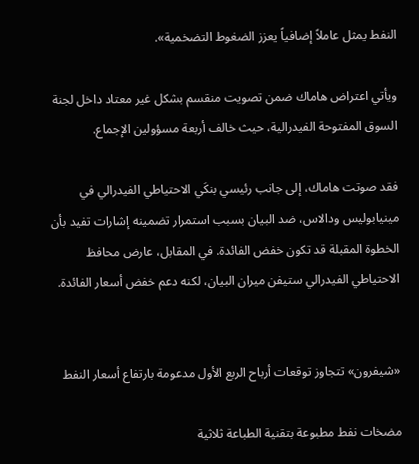النفط يمثل عاملاً إضافياً يعزز الضغوط التضخمية».

ويأتي اعتراض هاماك ضمن تصويت منقسم بشكل غير معتاد داخل لجنة السوق المفتوحة الفيدرالية، حيث خالف أربعة مسؤولين الإجماع.

فقد صوتت هاماك، إلى جانب رئيسي بنكَي الاحتياطي الفيدرالي في مينيابوليس ودالاس، ضد البيان بسبب استمرار تضمينه إشارات تفيد بأن الخطوة المقبلة قد تكون خفض الفائدة. في المقابل، عارض محافظ الاحتياطي الفيدرالي ستيفن ميران البيان، لكنه دعم خفض أسعار الفائدة.


«شيفرون» تتجاوز توقعات أرباح الربع الأول مدعومة بارتفاع أسعار النفط

مضخات نفط مطبوعة بتقنية الطباعة ثلاثية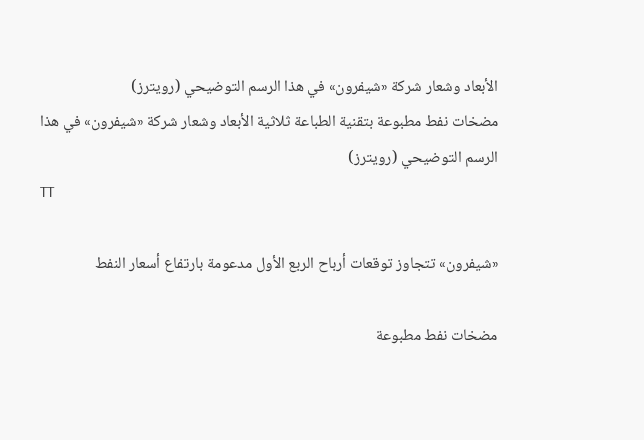الأبعاد وشعار شركة «شيفرون» في هذا الرسم التوضيحي (رويترز)
مضخات نفط مطبوعة بتقنية الطباعة ثلاثية الأبعاد وشعار شركة «شيفرون» في هذا الرسم التوضيحي (رويترز)
TT

«شيفرون» تتجاوز توقعات أرباح الربع الأول مدعومة بارتفاع أسعار النفط

مضخات نفط مطبوعة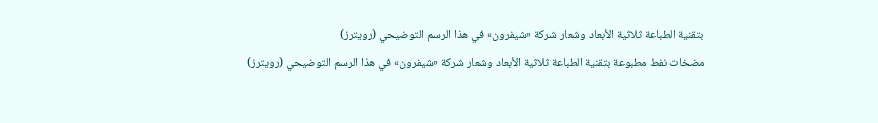بتقنية الطباعة ثلاثية الأبعاد وشعار شركة «شيفرون» في هذا الرسم التوضيحي (رويترز)
مضخات نفط مطبوعة بتقنية الطباعة ثلاثية الأبعاد وشعار شركة «شيفرون» في هذا الرسم التوضيحي (رويترز)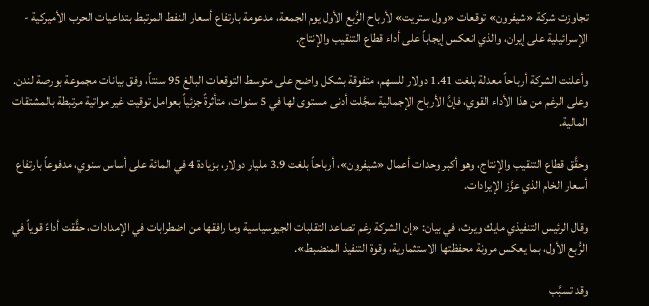تجاوزت شركة «شيفرون» توقعات «وول ستريت» لأرباح الرُّبع الأول يوم الجمعة، مدعومة بارتفاع أسعار النفط المرتبط بتداعيات الحرب الأميركية - الإسرائيلية على إيران، والذي انعكس إيجاباً على أداء قطاع التنقيب والإنتاج.

وأعلنت الشركة أرباحاً معدلة بلغت 1.41 دولار للسهم، متفوقة بشكل واضح على متوسط التوقعات البالغ 95 سنتاً، وفق بيانات مجموعة بورصة لندن. وعلى الرغم من هذا الأداء القوي، فإنَّ الأرباح الإجمالية سجَّلت أدنى مستوى لها في 5 سنوات، متأثرةً جزئياً بعوامل توقيت غير مواتية مرتبطة بالمشتقات المالية.

وحقَّق قطاع التنقيب والإنتاج، وهو أكبر وحدات أعمال «شيفرون»، أرباحاً بلغت 3.9 مليار دولار، بزيادة 4 في المائة على أساس سنوي، مدفوعاً بارتفاع أسعار الخام الذي عزَّز الإيرادات.

وقال الرئيس التنفيذي مايك ويرث، في بيان: «إن الشركة رغم تصاعد التقلبات الجيوسياسية وما رافقها من اضطرابات في الإمدادات، حقَّقت أداءً قوياً في الرُّبع الأول، بما يعكس مرونة محفظتها الاستثمارية، وقوة التنفيذ المنضبط».

وقد تسبَّب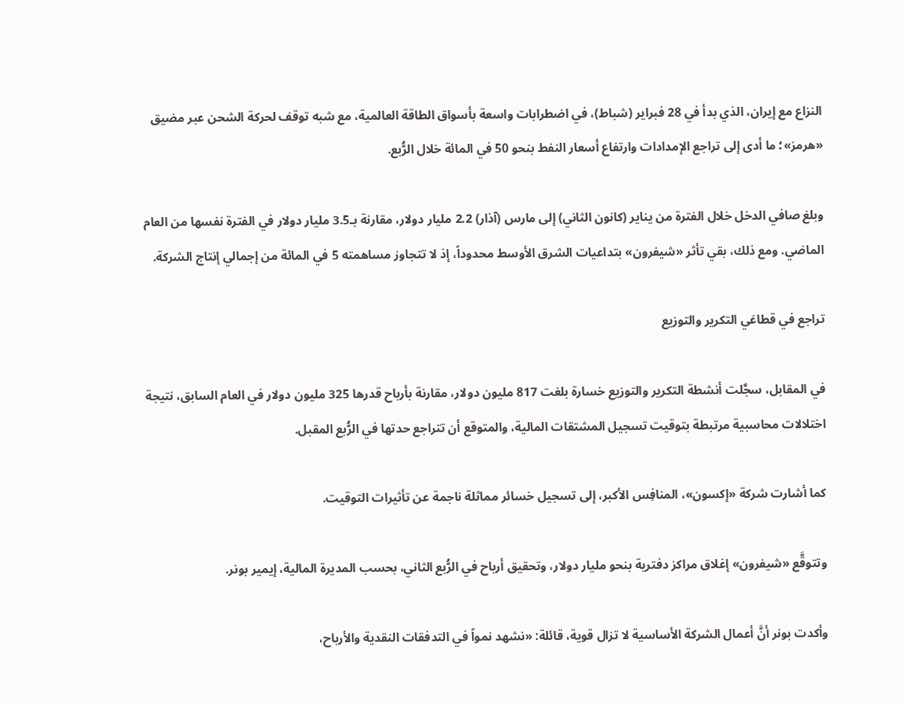النزاع مع إيران، الذي بدأ في 28 فبراير (شباط)، في اضطرابات واسعة بأسواق الطاقة العالمية، مع شبه توقف لحركة الشحن عبر مضيق «هرمز»؛ ما أدى إلى تراجع الإمدادات وارتفاع أسعار النفط بنحو 50 في المائة خلال الرُّبع.

وبلغ صافي الدخل خلال الفترة من يناير (كانون الثاني) إلى مارس (آذار) 2.2 مليار دولار، مقارنة بـ3.5 مليار دولار في الفترة نفسها من العام الماضي. ومع ذلك، بقي تأثر «شيفرون» بتداعيات الشرق الأوسط محدوداً، إذ لا تتجاوز مساهمته 5 في المائة من إجمالي إنتاج الشركة.

تراجع في قطاعَي التكرير والتوزيع

في المقابل، سجَّلت أنشطة التكرير والتوزيع خسارة بلغت 817 مليون دولار، مقارنة بأرباح قدرها 325 مليون دولار في العام السابق، نتيجة اختلالات محاسبية مرتبطة بتوقيت تسجيل المشتقات المالية، والمتوقع أن تتراجع حدتها في الرُّبع المقبل.

كما أشارت شركة «إكسون»، المنافِس الأكبر، إلى تسجيل خسائر مماثلة ناجمة عن تأثيرات التوقيت.

وتتوقَّع «شيفرون» إغلاق مراكز دفترية بنحو مليار دولار، وتحقيق أرباح في الرُّبع الثاني، بحسب المديرة المالية، إيمير بونر.

وأكدت بونر أنَّ أعمال الشركة الأساسية لا تزال قوية، قائلة: «نشهد نمواً في التدفقات النقدية والأرباح،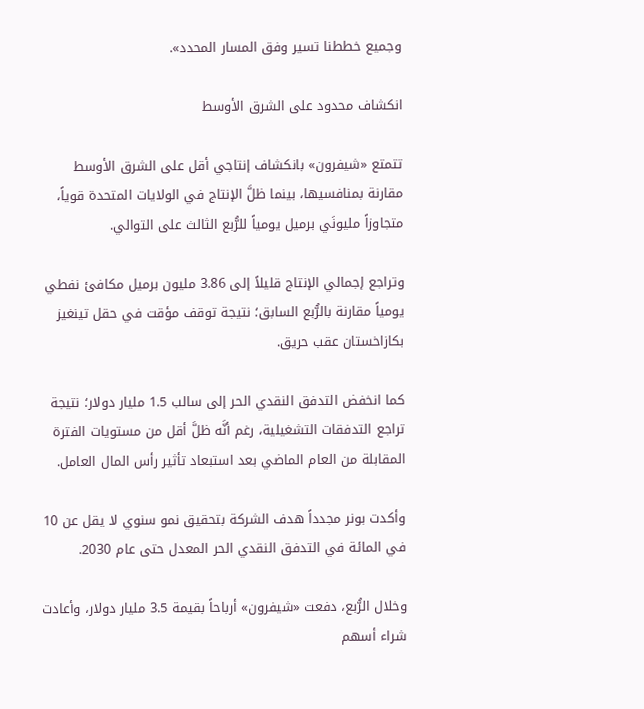وجميع خططنا تسير وفق المسار المحدد».

انكشاف محدود على الشرق الأوسط

تتمتع «شيفرون» بانكشاف إنتاجي أقل على الشرق الأوسط مقارنة بمنافسيها، بينما ظلَّ الإنتاج في الولايات المتحدة قوياً، متجاوزاً مليونَي برميل يومياً للرُّبع الثالث على التوالي.

وتراجع إجمالي الإنتاج قليلاً إلى 3.86 مليون برميل مكافئ نفطي يومياً مقارنة بالرُّبع السابق؛ نتيجة توقف مؤقت في حقل تينغيز بكازاخستان عقب حريق.

كما انخفض التدفق النقدي الحر إلى سالب 1.5 مليار دولار؛ نتيجة تراجع التدفقات التشغيلية، رغم أنَّه ظلَّ أقل من مستويات الفترة المقابلة من العام الماضي بعد استبعاد تأثير رأس المال العامل.

وأكدت بونر مجدداً هدف الشركة بتحقيق نمو سنوي لا يقل عن 10 في المائة في التدفق النقدي الحر المعدل حتى عام 2030.

وخلال الرُّبع، دفعت «شيفرون» أرباحاً بقيمة 3.5 مليار دولار، وأعادت شراء أسهم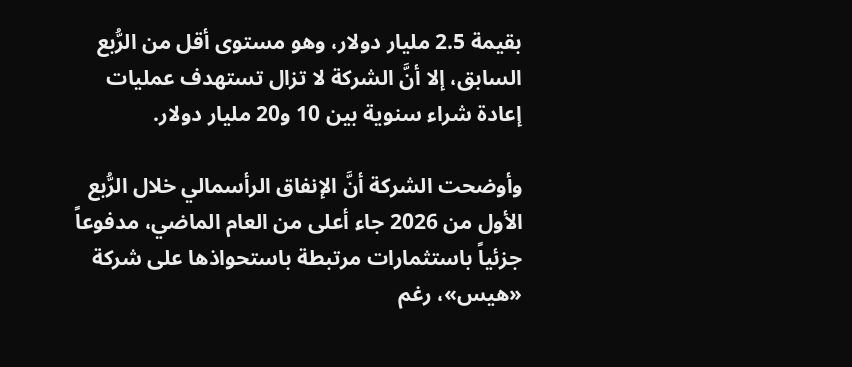بقيمة 2.5 مليار دولار، وهو مستوى أقل من الرُّبع السابق، إلا أنَّ الشركة لا تزال تستهدف عمليات إعادة شراء سنوية بين 10 و20 مليار دولار.

وأوضحت الشركة أنَّ الإنفاق الرأسمالي خلال الرُّبع الأول من 2026 جاء أعلى من العام الماضي، مدفوعاً جزئياً باستثمارات مرتبطة باستحواذها على شركة «هيس»، رغم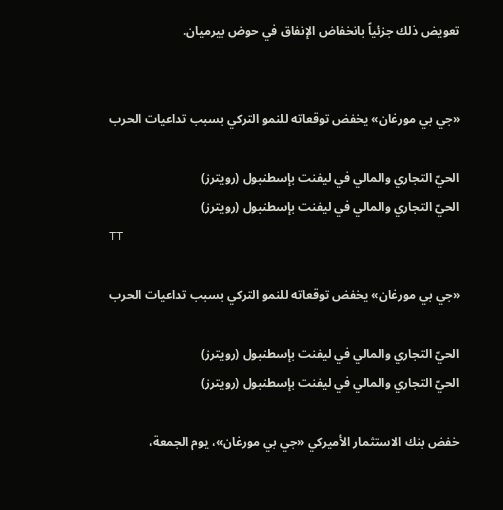تعويض ذلك جزئياً بانخفاض الإنفاق في حوض بيرميان.


«جي بي مورغان» يخفض توقعاته للنمو التركي بسبب تداعيات الحرب

الحيّ التجاري والمالي في ليفنت بإسطنبول (رويترز)
الحيّ التجاري والمالي في ليفنت بإسطنبول (رويترز)
TT

«جي بي مورغان» يخفض توقعاته للنمو التركي بسبب تداعيات الحرب

الحيّ التجاري والمالي في ليفنت بإسطنبول (رويترز)
الحيّ التجاري والمالي في ليفنت بإسطنبول (رويترز)

خفض بنك الاستثمار الأميركي «جي بي مورغان»، يوم الجمعة،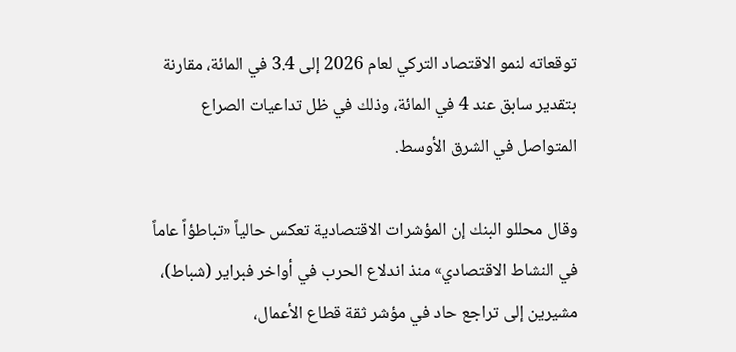توقعاته لنمو الاقتصاد التركي لعام 2026 إلى 3.4 في المائة، مقارنة بتقدير سابق عند 4 في المائة، وذلك في ظل تداعيات الصراع المتواصل في الشرق الأوسط.

وقال محللو البنك إن المؤشرات الاقتصادية تعكس حالياً «تباطؤاً عاماً في النشاط الاقتصادي» منذ اندلاع الحرب في أواخر فبراير (شباط)، مشيرين إلى تراجع حاد في مؤشر ثقة قطاع الأعمال،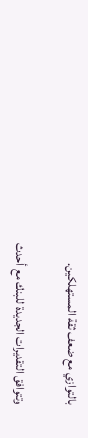بالتوازي مع ضعف ثقة المستهلكين.

وتتوافق التقديرات الجديدة للبنك مع أحدث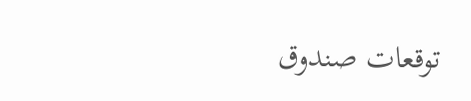توقعات صندوق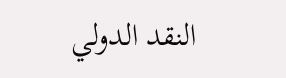النقد الدولي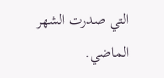التي صدرت الشهر الماضي.